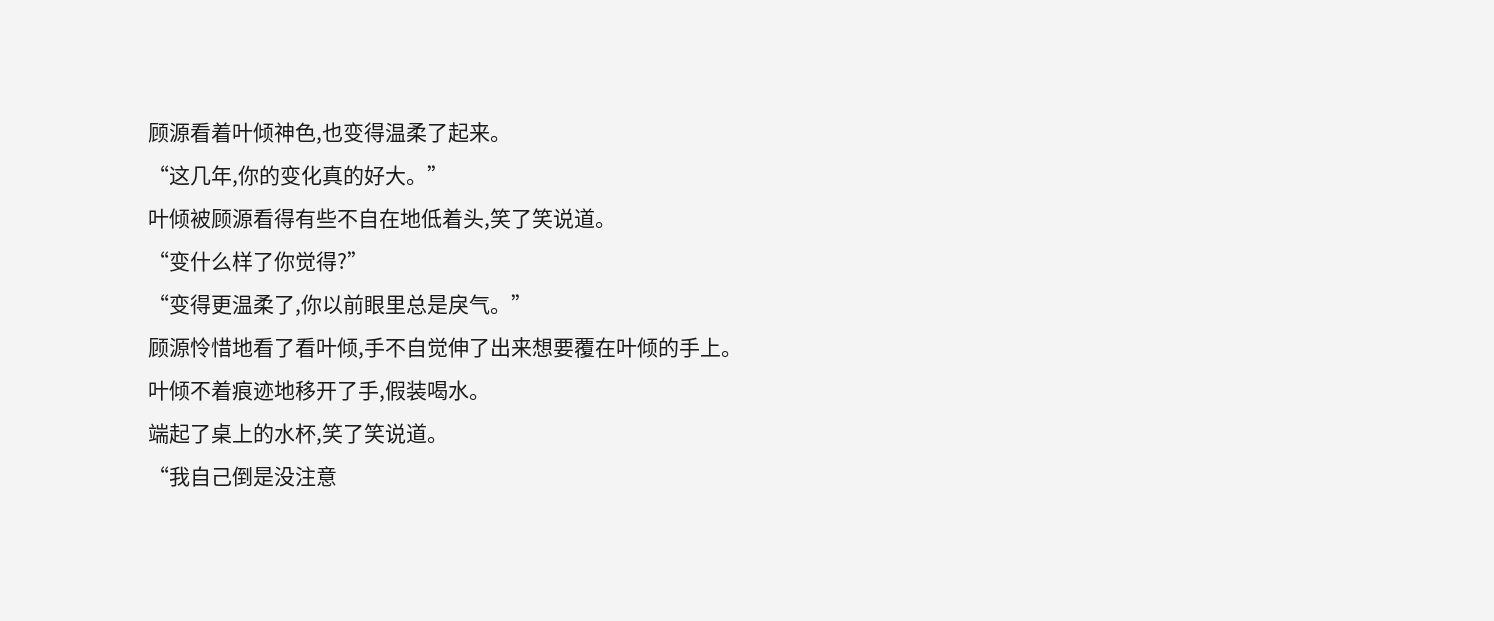顾源看着叶倾神色,也变得温柔了起来。
“这几年,你的变化真的好大。”
叶倾被顾源看得有些不自在地低着头,笑了笑说道。
“变什么样了你觉得?”
“变得更温柔了,你以前眼里总是戾气。”
顾源怜惜地看了看叶倾,手不自觉伸了出来想要覆在叶倾的手上。
叶倾不着痕迹地移开了手,假装喝水。
端起了桌上的水杯,笑了笑说道。
“我自己倒是没注意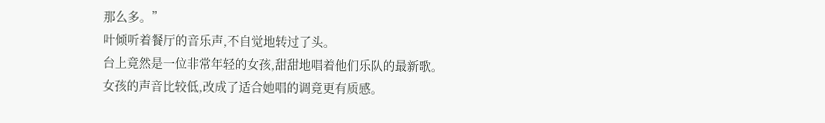那么多。”
叶倾听着餐厅的音乐声,不自觉地转过了头。
台上竟然是一位非常年轻的女孩,甜甜地唱着他们乐队的最新歌。
女孩的声音比较低,改成了适合她唱的调竟更有质感。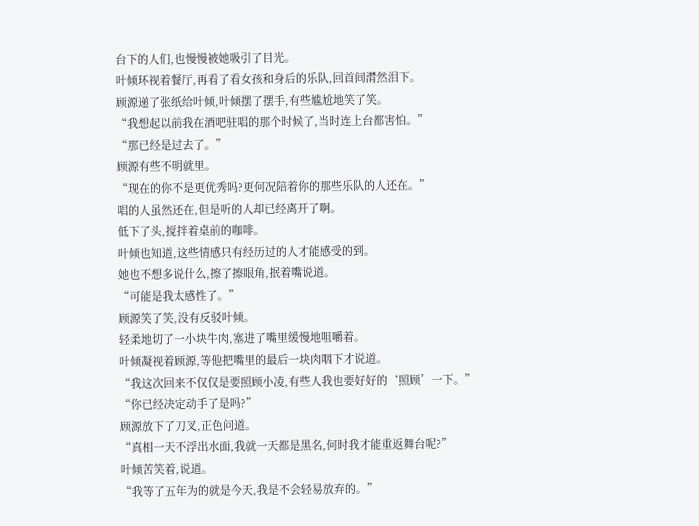台下的人们,也慢慢被她吸引了目光。
叶倾环视着餐厅,再看了看女孩和身后的乐队,回首间潸然泪下。
顾源递了张纸给叶倾,叶倾摆了摆手,有些尴尬地笑了笑。
“我想起以前我在酒吧驻唱的那个时候了,当时连上台都害怕。”
“那已经是过去了。”
顾源有些不明就里。
“现在的你不是更优秀吗?更何况陪着你的那些乐队的人还在。”
唱的人虽然还在,但是听的人却已经离开了啊。
低下了头,搅拌着桌前的咖啡。
叶倾也知道,这些情感只有经历过的人才能感受的到。
她也不想多说什么,擦了擦眼角,抿着嘴说道。
“可能是我太感性了。”
顾源笑了笑,没有反驳叶倾。
轻柔地切了一小块牛肉,塞进了嘴里缓慢地咀嚼着。
叶倾凝视着顾源,等他把嘴里的最后一块肉咽下才说道。
“我这次回来不仅仅是要照顾小凌,有些人我也要好好的‘照顾’一下。”
“你已经决定动手了是吗?”
顾源放下了刀叉,正色问道。
“真相一天不浮出水面,我就一天都是黑名,何时我才能重返舞台呢?”
叶倾苦笑着,说道。
“我等了五年为的就是今天,我是不会轻易放弃的。”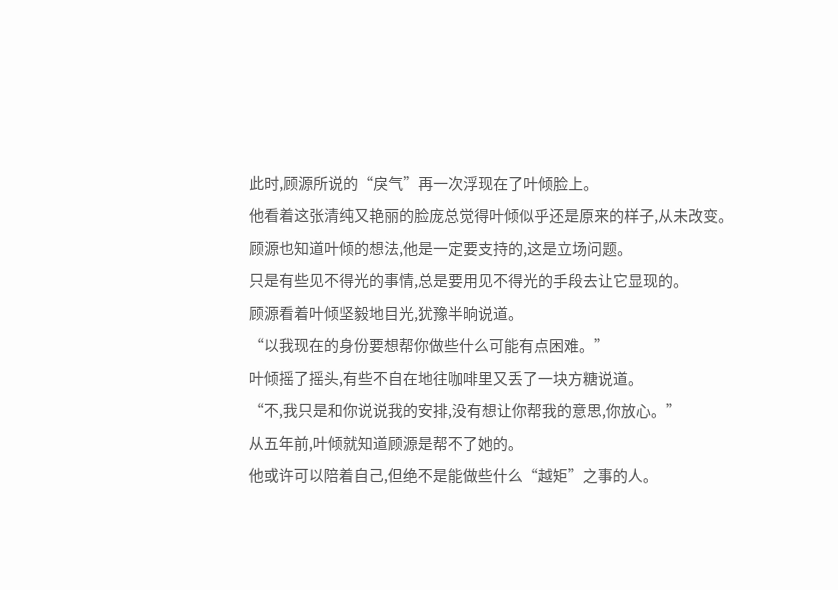此时,顾源所说的“戾气”再一次浮现在了叶倾脸上。
他看着这张清纯又艳丽的脸庞总觉得叶倾似乎还是原来的样子,从未改变。
顾源也知道叶倾的想法,他是一定要支持的,这是立场问题。
只是有些见不得光的事情,总是要用见不得光的手段去让它显现的。
顾源看着叶倾坚毅地目光,犹豫半晌说道。
“以我现在的身份要想帮你做些什么可能有点困难。”
叶倾摇了摇头,有些不自在地往咖啡里又丢了一块方糖说道。
“不,我只是和你说说我的安排,没有想让你帮我的意思,你放心。”
从五年前,叶倾就知道顾源是帮不了她的。
他或许可以陪着自己,但绝不是能做些什么“越矩”之事的人。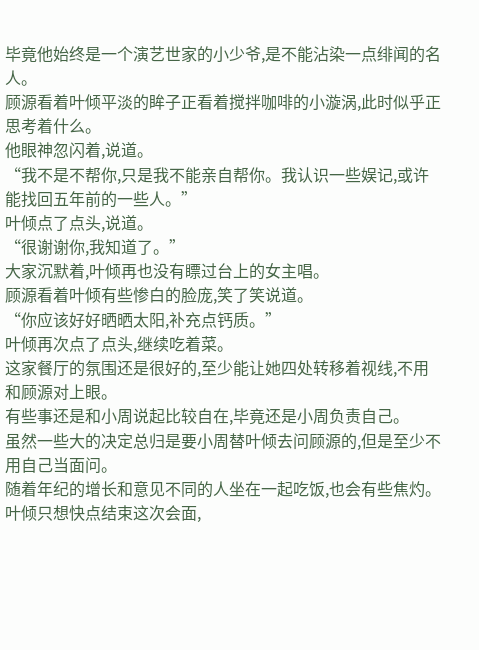毕竟他始终是一个演艺世家的小少爷,是不能沾染一点绯闻的名人。
顾源看着叶倾平淡的眸子正看着搅拌咖啡的小漩涡,此时似乎正思考着什么。
他眼神忽闪着,说道。
“我不是不帮你,只是我不能亲自帮你。我认识一些娱记,或许能找回五年前的一些人。”
叶倾点了点头,说道。
“很谢谢你,我知道了。”
大家沉默着,叶倾再也没有瞟过台上的女主唱。
顾源看着叶倾有些惨白的脸庞,笑了笑说道。
“你应该好好晒晒太阳,补充点钙质。”
叶倾再次点了点头,继续吃着菜。
这家餐厅的氛围还是很好的,至少能让她四处转移着视线,不用和顾源对上眼。
有些事还是和小周说起比较自在,毕竟还是小周负责自己。
虽然一些大的决定总归是要小周替叶倾去问顾源的,但是至少不用自己当面问。
随着年纪的增长和意见不同的人坐在一起吃饭,也会有些焦灼。
叶倾只想快点结束这次会面,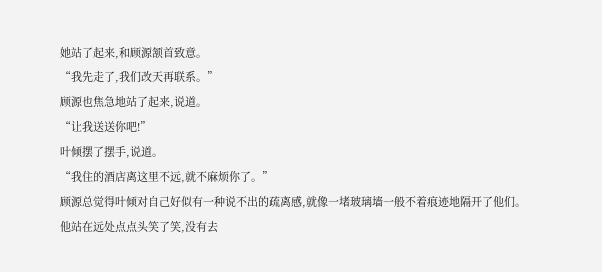她站了起来,和顾源颔首致意。
“我先走了,我们改天再联系。”
顾源也焦急地站了起来,说道。
“让我送送你吧!”
叶倾摆了摆手,说道。
“我住的酒店离这里不远,就不麻烦你了。”
顾源总觉得叶倾对自己好似有一种说不出的疏离感,就像一堵玻璃墙一般不着痕迹地隔开了他们。
他站在远处点点头笑了笑,没有去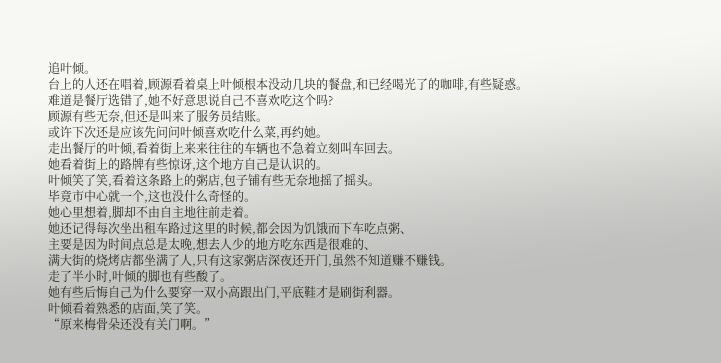追叶倾。
台上的人还在唱着,顾源看着桌上叶倾根本没动几块的餐盘,和已经喝光了的咖啡,有些疑惑。
难道是餐厅选错了,她不好意思说自己不喜欢吃这个吗?
顾源有些无奈,但还是叫来了服务员结账。
或许下次还是应该先问问叶倾喜欢吃什么菜,再约她。
走出餐厅的叶倾,看着街上来来往往的车辆也不急着立刻叫车回去。
她看着街上的路牌有些惊讶,这个地方自己是认识的。
叶倾笑了笑,看着这条路上的粥店,包子铺有些无奈地摇了摇头。
毕竟市中心就一个,这也没什么奇怪的。
她心里想着,脚却不由自主地往前走着。
她还记得每次坐出租车路过这里的时候,都会因为饥饿而下车吃点粥、
主要是因为时间点总是太晚,想去人少的地方吃东西是很难的、
满大街的烧烤店都坐满了人,只有这家粥店深夜还开门,虽然不知道赚不赚钱。
走了半小时,叶倾的脚也有些酸了。
她有些后悔自己为什么要穿一双小高跟出门,平底鞋才是刷街利器。
叶倾看着熟悉的店面,笑了笑。
“原来梅骨朵还没有关门啊。”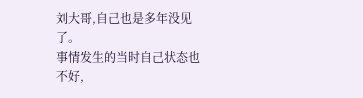刘大哥,自己也是多年没见了。
事情发生的当时自己状态也不好,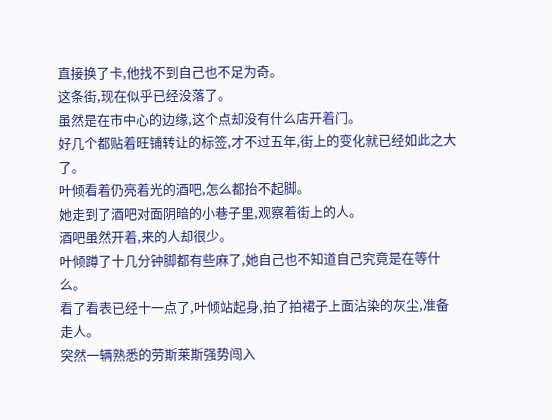直接换了卡,他找不到自己也不足为奇。
这条街,现在似乎已经没落了。
虽然是在市中心的边缘,这个点却没有什么店开着门。
好几个都贴着旺铺转让的标签,才不过五年,街上的变化就已经如此之大了。
叶倾看着仍亮着光的酒吧,怎么都抬不起脚。
她走到了酒吧对面阴暗的小巷子里,观察着街上的人。
酒吧虽然开着,来的人却很少。
叶倾蹲了十几分钟脚都有些麻了,她自己也不知道自己究竟是在等什么。
看了看表已经十一点了,叶倾站起身,拍了拍裙子上面沾染的灰尘,准备走人。
突然一辆熟悉的劳斯莱斯强势闯入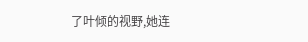了叶倾的视野,她连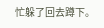忙躲了回去蹲下。